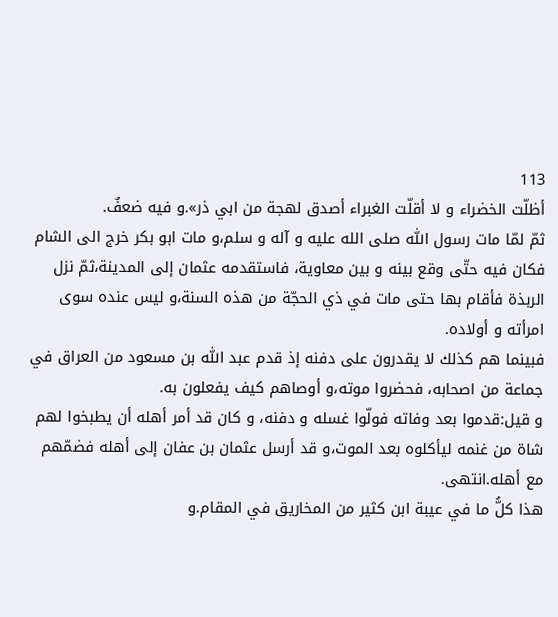113
أظلّت الخضراء و لا أقلّت الغبراء أصدق لهجة من ابي ذر».و فيه ضعفٌ.
ثمّ لمّا مات رسول اللّٰه صلى الله عليه و آله و سلم،و مات ابو بكر خرج الى الشام فكان فيه حتّى وقع بينه و بين معاوية، فاستقدمه عثمان إلى المدينة،ثمّ نزل الربذة فأقام بها حتى مات في ذي الحجّة من هذه السنة،و ليس عنده سوى امرأته و أولاده.
فبينما هم كذلك لا يقدرون على دفنه إذ قدم عبد اللّٰه بن مسعود من العراق في جماعة من اصحابه، فحضروا موته،و أوصاهم كيف يفعلون به.
و قيل:قدموا بعد وفاته فولّوا غسله و دفنه، و كان قد أمر أهله أن يطبخوا لهم شاة من غنمه ليأكلوه بعد الموت،و قد أرسل عثمان بن عفان إلى أهله فضمّهم مع أهله.انتهى.
هذا كلُّ ما في عيبة ابن كثير من المخاريق في المقام.و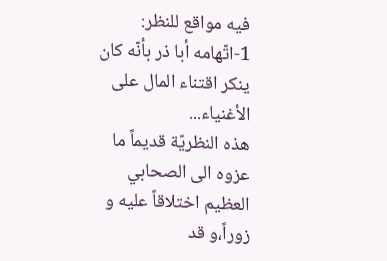فيه مواقع للنظر:
1-اتّهامه أبا ذر بأنّه كان ينكر اقتناء المال على الأغنياء...
هذه النظريّة قديماً ما عزوه الى الصحابي العظيم اختلاقاً عليه و زوراً،و قد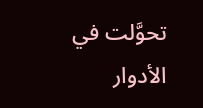تحوَّلت في الأدوار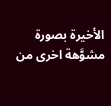الأخيرة بصورة مشوَّهة اخرى من